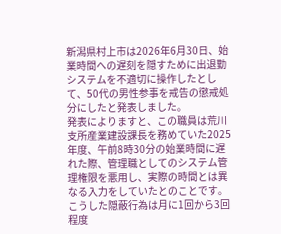新潟県村上市は2026年6月30日、始業時間への遅刻を隠すために出退勤システムを不適切に操作したとして、50代の男性参事を戒告の懲戒処分にしたと発表しました。
発表によりますと、この職員は荒川支所産業建設課長を務めていた2025年度、午前8時30分の始業時間に遅れた際、管理職としてのシステム管理権限を悪用し、実際の時間とは異なる入力をしていたとのことです。こうした隠蔽行為は月に1回から3回程度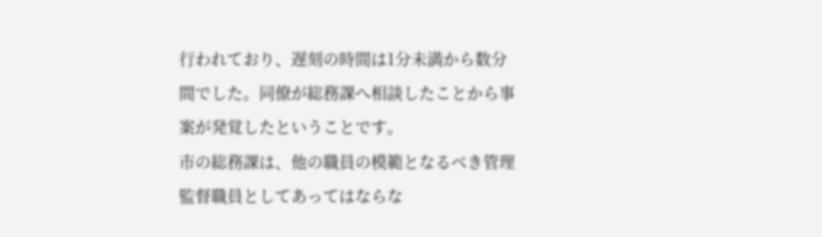行われており、遅刻の時間は1分未満から数分間でした。同僚が総務課へ相談したことから事案が発覚したということです。
市の総務課は、他の職員の模範となるべき管理監督職員としてあってはならな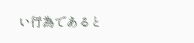い行為であると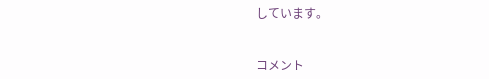しています。


コメント